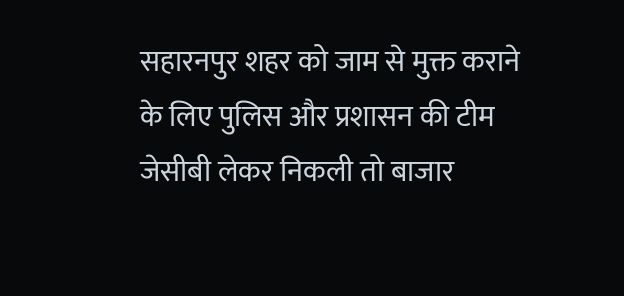सहारनपुर शहर को जाम से मुक्त कराने के लिए पुलिस और प्रशासन की टीम जेसीबी लेकर निकली तो बाजार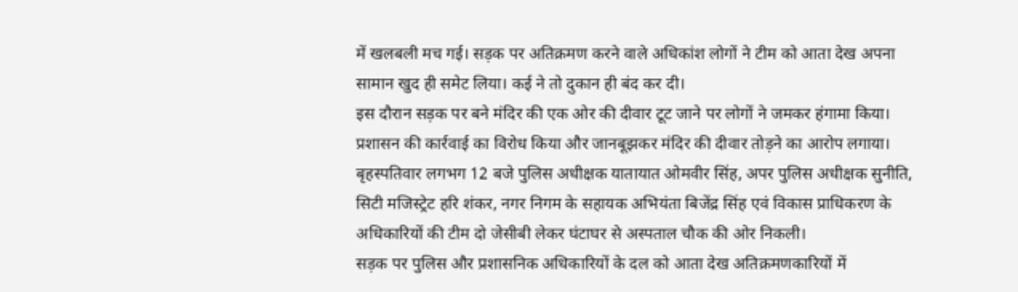में खलबली मच गई। सड़क पर अतिक्रमण करने वाले अधिकांश लोगों ने टीम को आता देख अपना सामान खुद ही समेट लिया। कई ने तो दुकान ही बंद कर दी।
इस दौरान सड़क पर बने मंदिर की एक ओर की दीवार टूट जाने पर लोगों ने जमकर हंगामा किया। प्रशासन की कार्रवाई का विरोध किया और जानबूझकर मंदिर की दीवार तोड़ने का आरोप लगाया।
बृहस्पतिवार लगभग 12 बजे पुलिस अधीक्षक यातायात ओमवीर सिंह, अपर पुलिस अधीक्षक सुनीति, सिटी मजिस्ट्रेट हरि शंकर, नगर निगम के सहायक अभियंता बिजेंद्र सिंह एवं विकास प्राधिकरण के अधिकारियों की टीम दो जेसीबी लेकर घंटाघर से अस्पताल चौक की ओर निकली।
सड़क पर पुलिस और प्रशासनिक अधिकारियों के दल को आता देख अतिक्रमणकारियों में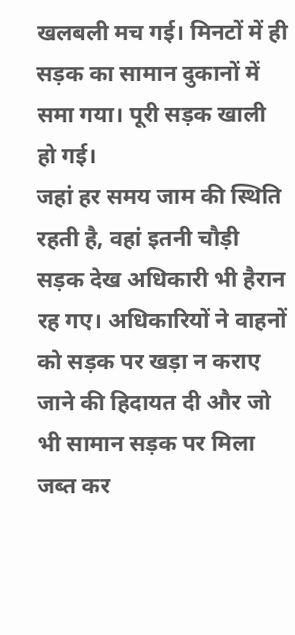खलबली मच गई। मिनटों में ही सड़क का सामान दुकानों में समा गया। पूरी सड़क खाली हो गई।
जहां हर समय जाम की स्थिति रहती है, वहां इतनी चौड़ी सड़क देख अधिकारी भी हैरान रह गए। अधिकारियों ने वाहनों को सड़क पर खड़ा न कराए जाने की हिदायत दी और जो भी सामान सड़क पर मिला जब्त कर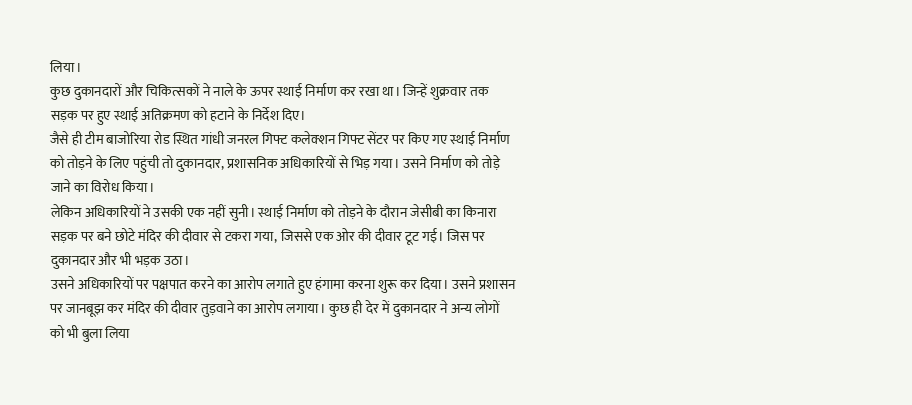लिया।
कुछ दुकानदारों और चिकित्सकों ने नाले के ऊपर स्थाई निर्माण कर रखा था। जिन्हें शुक्रवार तक सड़क पर हुए स्थाई अतिक्रमण को हटाने के निर्देश दिए।
जैसे ही टीम बाजोरिया रोड स्थित गांधी जनरल गिफ्ट कलेक्शन गिफ्ट सेंटर पर किए गए स्थाई निर्माण को तोड़ने के लिए पहुंची तो दुकानदार, प्रशासनिक अधिकारियों से भिड़ गया। उसने निर्माण को तोड़े जाने का विरोध किया।
लेकिन अधिकारियों ने उसकी एक नहीं सुनी। स्थाई निर्माण को तोड़ने के दौरान जेसीबी का किनारा सड़क पर बने छोटे मंदिर की दीवार से टकरा गया, जिससे एक ओर की दीवार टूट गई। जिस पर दुकानदार और भी भड़क उठा।
उसने अधिकारियों पर पक्षपात करने का आरोप लगाते हुए हंगामा करना शुरू कर दिया। उसने प्रशासन पर जानबूझ कर मंदिर की दीवार तुड़वाने का आरोप लगाया। कुछ ही देर में दुकानदार ने अन्य लोगों को भी बुला लिया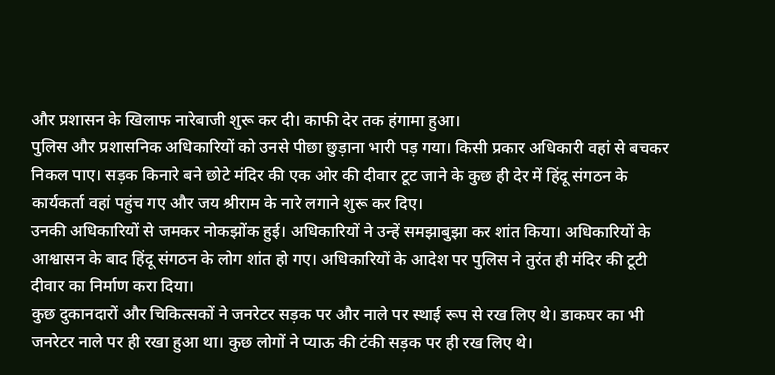और प्रशासन के खिलाफ नारेबाजी शुरू कर दी। काफी देर तक हंगामा हुआ।
पुलिस और प्रशासनिक अधिकारियों को उनसे पीछा छुड़ाना भारी पड़ गया। किसी प्रकार अधिकारी वहां से बचकर निकल पाए। सड़क किनारे बने छोटे मंदिर की एक ओर की दीवार टूट जाने के कुछ ही देर में हिंदू संगठन के कार्यकर्ता वहां पहुंच गए और जय श्रीराम के नारे लगाने शुरू कर दिए।
उनकी अधिकारियों से जमकर नोकझोंक हुई। अधिकारियों ने उन्हें समझाबुझा कर शांत किया। अधिकारियों के आश्वासन के बाद हिंदू संगठन के लोग शांत हो गए। अधिकारियों के आदेश पर पुलिस ने तुरंत ही मंदिर की टूटी दीवार का निर्माण करा दिया।
कुछ दुकानदारों और चिकित्सकों ने जनरेटर सड़क पर और नाले पर स्थाई रूप से रख लिए थे। डाकघर का भी जनरेटर नाले पर ही रखा हुआ था। कुछ लोगों ने प्याऊ की टंकी सड़क पर ही रख लिए थे।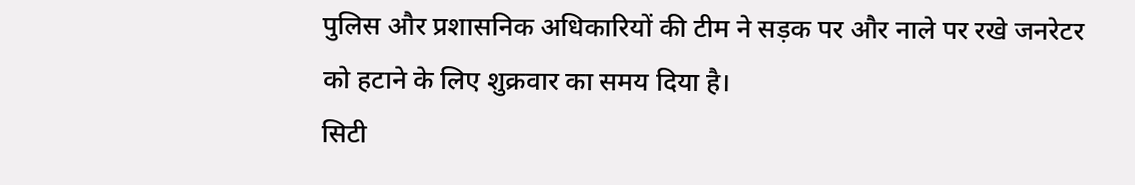पुलिस और प्रशासनिक अधिकारियों की टीम ने सड़क पर और नाले पर रखे जनरेटर को हटाने के लिए शुक्रवार का समय दिया है।
सिटी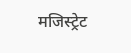मजिस्ट्रेट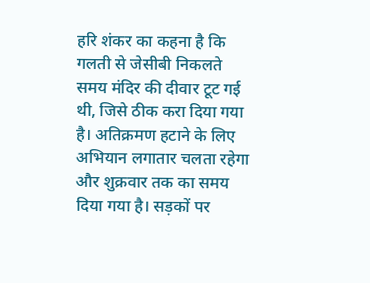हरि शंकर का कहना है कि गलती से जेसीबी निकलते समय मंदिर की दीवार टूट गई थी, जिसे ठीक करा दिया गया है। अतिक्रमण हटाने के लिए अभियान लगातार चलता रहेगा और शुक्रवार तक का समय दिया गया है। सड़कों पर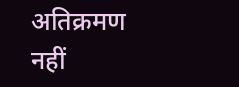अतिक्रमण नहीं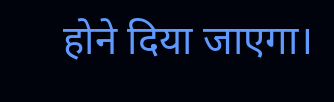होने दिया जाएगा।